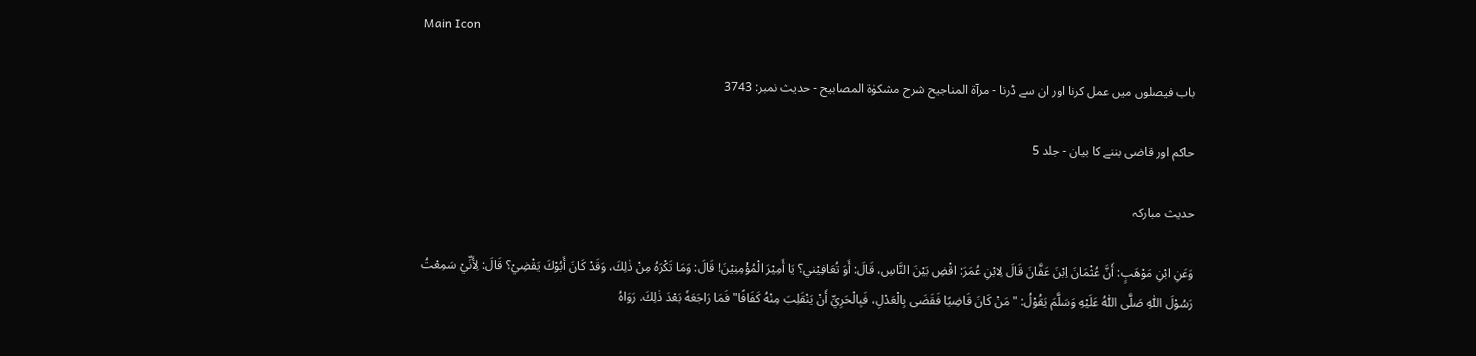Main Icon

باب فیصلوں میں عمل کرنا اور ان سے ڈرنا - مرآۃ المناجیح شرح مشکوٰۃ المصابیح - حدیث نمبر: 3743

حاکم اور قاضی بننے کا بیان - جلد 5

حدیث مبارکہ

وَعَنِ ابْنِ مَوْهَبٍ: أَنَّ عُثْمَانَ اِبْنَ عَفَّانَ قَالَ لِابْنِ عُمَرَ: اقْضِ بَيْنَ النَّاسِ، قَالَ: أَوَ تُعَافِيْني؟ يَا أَمِيْرَ الْمُؤْمِنِيْنَ! قَالَ: وَمَا تَكْرَهُ مِنْ ذٰلِكَ، وَقَدْ كَانَ أَبُوْكَ يَقْضِيْ؟ قَالَ: لِأَنِّيْ سَمِعْتُ رَسُوْلَ اللّٰهِ صَلَّى اللّٰهُ عَلَيْهِ وَسَلَّمَ يَقُوْلُ: "مَنْ كَانَ قَاضِيًا فَقَضَى بِالْعَدْلِ، فَبِالْحَرِيِّ أَنْ يَنْقَلِبَ مِنْهُ كَفَافًا"فَمَا رَاجَعَهٗ بَعْدَ ذٰلِكَ. رَوَاهُ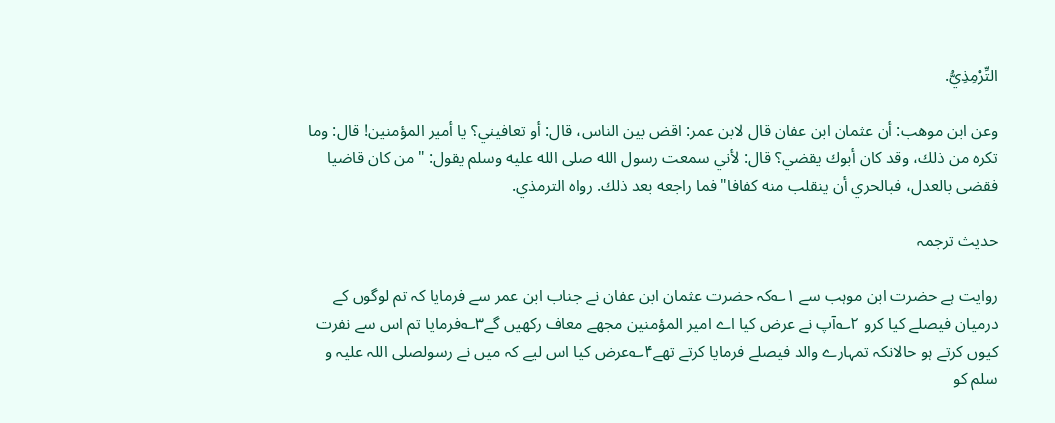التِّرْمِذِيُّ.

وعن ابن موهب: أن عثمان ابن عفان قال لابن عمر: اقض بين الناس، قال: أو تعافيني؟ يا أمير المؤمنين! قال: وما تكره من ذلك، وقد كان أبوك يقضي؟ قال: لأني سمعت رسول الله صلى الله عليه وسلم يقول: "من كان قاضيا فقضى بالعدل، فبالحري أن ينقلب منه كفافا"فما راجعه بعد ذلك. رواه الترمذي.

حدیث ترجمہ

روایت ہے حضرت ابن موہب سے ۱؎کہ حضرت عثمان ابن عفان نے جناب ابن عمر سے فرمایا کہ تم لوگوں کے درمیان فیصلے کیا کرو ۲؎آپ نے عرض کیا اے امیر المؤمنین مجھے معاف رکھیں گے۳؎فرمایا تم اس سے نفرت کیوں کرتے ہو حالانکہ تمہارے والد فیصلے فرمایا کرتے تھے۴؎عرض کیا اس لیے کہ میں نے رسولصلی اللہ علیہ و سلم کو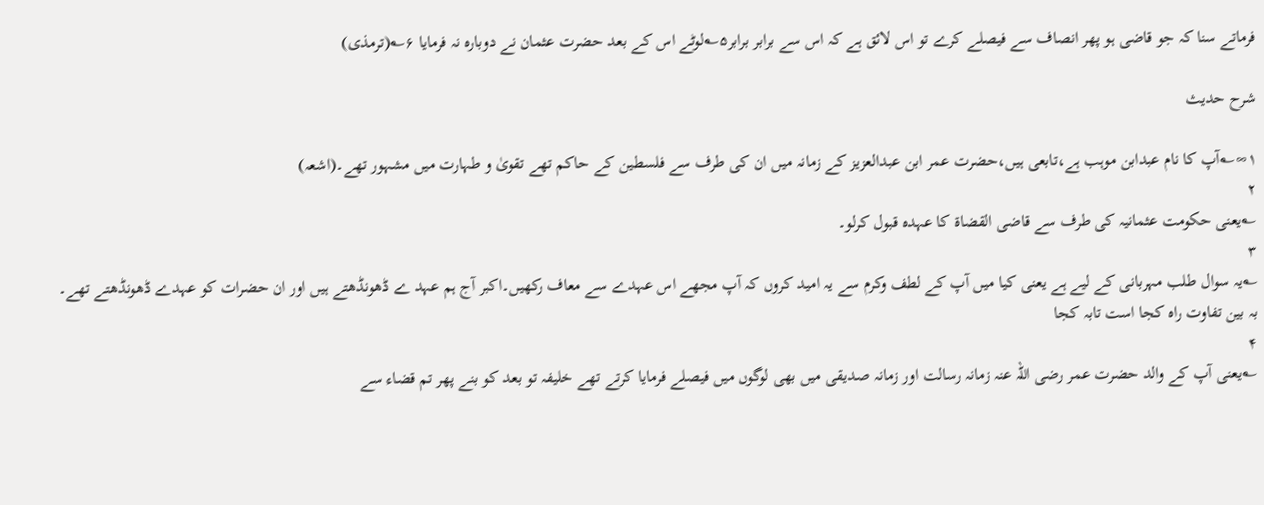فرماتے سنا کہ جو قاضی ہو پھر انصاف سے فیصلے کرے تو اس لائق ہے کہ اس سے برابر برابر۵؎لوٹے اس کے بعد حضرت عثمان نے دوبارہ نہ فرمایا ۶؎(ترمذی)

شرح حدیث

۱∞؎آپ کا نام عبدابن موہب ہے،تابعی ہیں،حضرت عمر ابن عبدالعزیز کے زمانہ میں ان کی طرف سے فلسطین کے حاکم تھے تقویٰ و طہارت میں مشہور تھے۔(اشعہ)
۲
؎یعنی حکومت عثمانیہ کی طرف سے قاضی القضاۃ کا عہدہ قبول کرلو۔
۳
؎یہ سوال طلب مہربانی کے لیے ہے یعنی کیا میں آپ کے لطف وکرم سے یہ امید کروں کہ آپ مجھے اس عہدے سے معاف رکھیں۔اکبر آج ہم عہد ے ڈھونڈھتے ہیں اور ان حضرات کو عہدے ڈھونڈھتے تھے۔
بہ بین تفاوت راہ کجا است تابہ کجا
۴
؎یعنی آپ کے والد حضرت عمر رضی اللہ عنہ زمانہ رسالت اور زمانہ صدیقی میں بھی لوگوں میں فیصلے فرمایا کرتے تھے خلیفہ تو بعد کو بنے پھر تم قضاء سے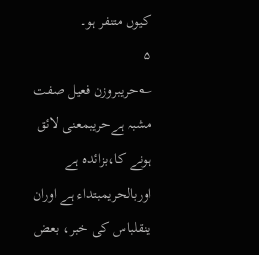کیوں متنفر ہو۔
۵
؎حریبروزن فعیل صفت مشبہ ہےحریبمعنی لائق ہونے کا،بزائدہ ہے اوربالحریمبتداء ہے اوران ینقلباس کی خبر، بعض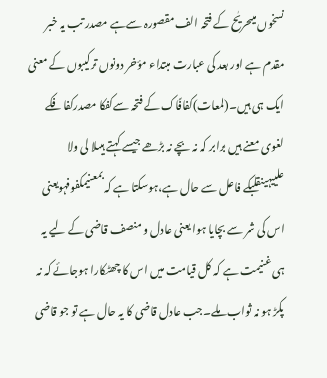نسخوں میںحریٰح کے فتحہ الف مقصورہ سےہے مصدر تب یہ خبر مقدم ہے اور بعد کی عبارت مبتداء مؤخر دونوں ترکیبوں کے معنی ایک ہی ہیں۔(لمعات)کفافًاک کے فتحہ سےکفکا مصدرکفافکے لغوی معنے ہیں برابر کہ نہ بچے نہ بڑھے جیسے کہتے ہیںلا لی ولا علییہینقلبکے فاعل سے حال ہے،ہوسکتا ہے کہ بمعنیمکفوفہویعنی اس کی شر سے بچایا ہوا یعنی عادل و منصف قاضی کے لیے یہ ہی غنیمت ہے کہ کل قیامت میں اس کا چھٹکارا ہوجائے کہ نہ پکڑ ہو نہ ثواب ملے۔جب عادل قاضی کا یہ حال ہے تو جو قاضی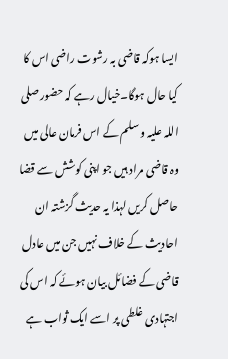ایسا ہوکہ قاضی بہ رشوت راضی اس کا کیا حال ہوگا۔خیال رہے کہ حضور صلی اللہ علیہ و سلم کے اس فرمان عالی میں وہ قاضی مراد ہیں جو اپنی کوشش سے قضا حاصل کریں لہذا یہ حدیث گزشتہ ان احادیث کے خلاف نہیں جن میں عادل قاضی کے فضائل بیان ہوئے کہ اس کی اجتہادی غلطی پر اسے ایک ثواب ہے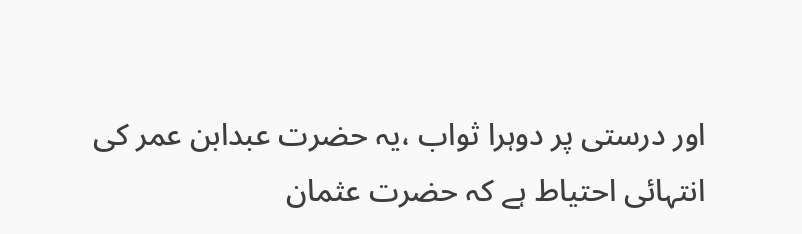اور درستی پر دوہرا ثواب ،یہ حضرت عبدابن عمر کی انتہائی احتیاط ہے کہ حضرت عثمان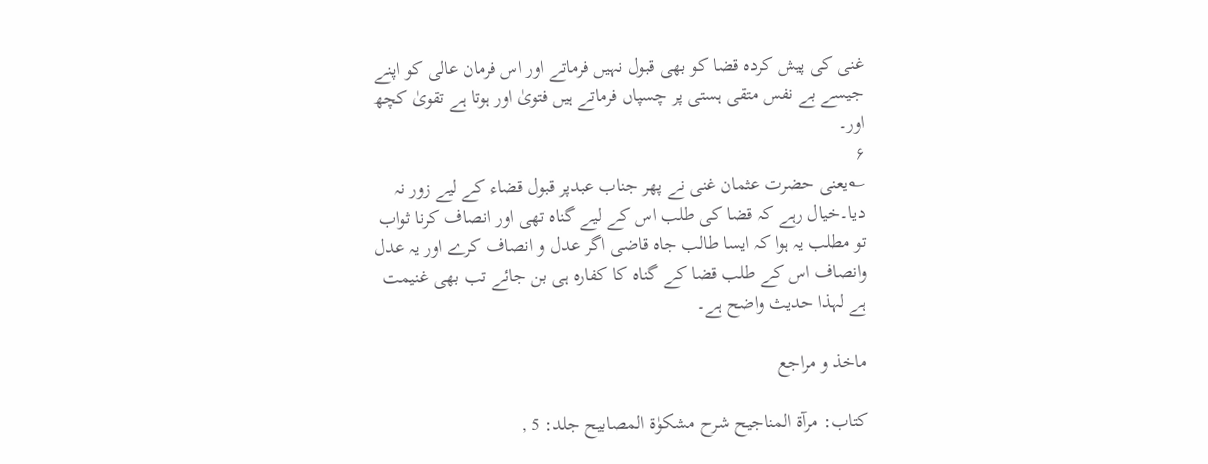غنی کی پیش کردہ قضا کو بھی قبول نہیں فرماتے اور اس فرمان عالی کو اپنے جیسے بے نفس متقی ہستی پر چسپاں فرماتے ہیں فتویٰ اور ہوتا ہے تقویٰ کچھ اور۔
۶
؎یعنی حضرت عثمان غنی نے پھر جناب عبدپر قبول قضاء کے لیے زور نہ دیا۔خیال رہے کہ قضا کی طلب اس کے لیے گناہ تھی اور انصاف کرنا ثواب تو مطلب یہ ہوا کہ ایسا طالب جاہ قاضی اگر عدل و انصاف کرے اور یہ عدل وانصاف اس کے طلب قضا کے گناہ کا کفارہ ہی بن جائے تب بھی غنیمت ہے لہذا حدیث واضح ہے۔

ماخذ و مراجع

کتاب: مرآۃ المناجیح شرح مشکوٰۃ المصابیح جلد: 5 ,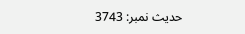حدیث نمبر: 3743